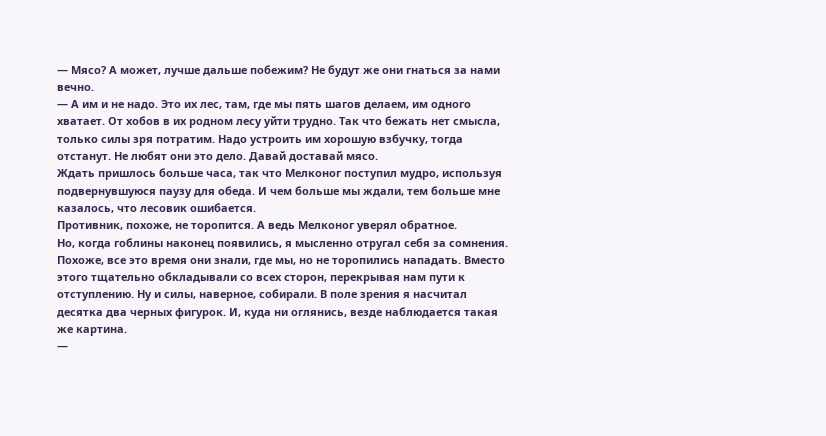— Мясо? А может, лучше дальше побежим? Не будут же они гнаться за нами вечно.
— А им и не надо. Это их лес, там, где мы пять шагов делаем, им одного хватает. От хобов в их родном лесу уйти трудно. Так что бежать нет смысла, только силы зря потратим. Надо устроить им хорошую взбучку, тогда отстанут. Не любят они это дело. Давай доставай мясо.
Ждать пришлось больше часа, так что Мелконог поступил мудро, используя подвернувшуюся паузу для обеда. И чем больше мы ждали, тем больше мне казалось, что лесовик ошибается.
Противник, похоже, не торопится. А ведь Мелконог уверял обратное.
Но, когда гоблины наконец появились, я мысленно отругал себя за сомнения. Похоже, все это время они знали, где мы, но не торопились нападать. Вместо этого тщательно обкладывали со всех сторон, перекрывая нам пути к отступлению. Ну и силы, наверное, собирали. В поле зрения я насчитал десятка два черных фигурок. И, куда ни оглянись, везде наблюдается такая же картина.
—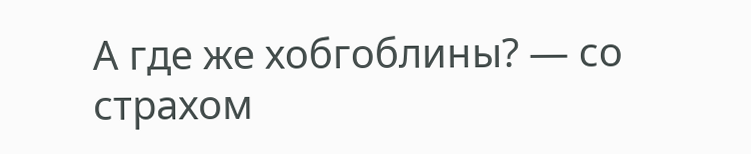А где же хобгоблины? — со страхом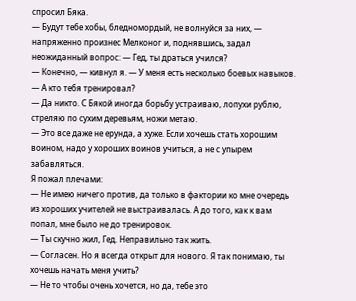спросил Бяка.
— Будут тебе хобы, бледномордый, не волнуйся за них, — напряженно произнес Мелконог и, поднявшись, задал неожиданный вопрос: — Гед, ты драться учился?
— Конечно, — кивнул я. — У меня есть несколько боевых навыков.
— А кто тебя тренировал?
— Да никто. С Бякой иногда борьбу устраиваю, лопухи рублю, стреляю по сухим деревьям, ножи метаю.
— Это все даже не ерунда, а хуже. Если хочешь стать хорошим воином, надо у хороших воинов учиться, а не с упырем забавляться.
Я пожал плечами:
— Не имею ничего против, да только в фактории ко мне очередь из хороших учителей не выстраивалась. А до того, как к вам попал, мне было не до тренировок.
— Ты скучно жил, Гед. Неправильно так жить.
— Согласен. Но я всегда открыт для нового. Я так понимаю, ты хочешь начать меня учить?
— Не то чтобы очень хочется, но да, тебе это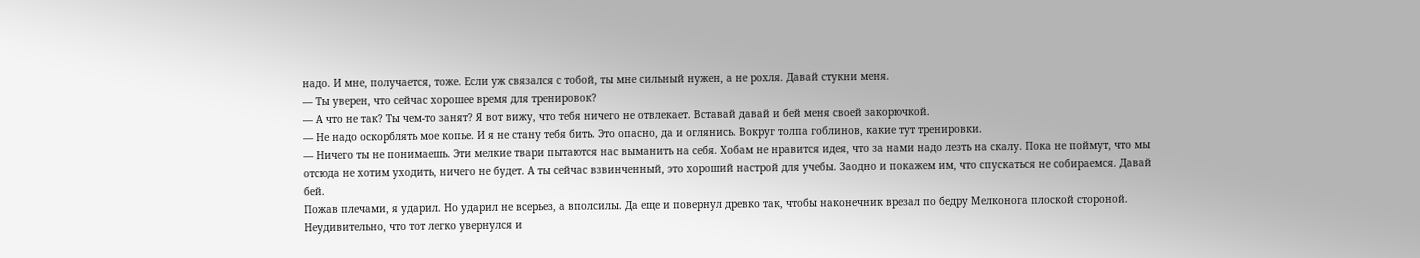надо. И мне, получается, тоже. Если уж связался с тобой, ты мне сильный нужен, а не рохля. Давай стукни меня.
— Ты уверен, что сейчас хорошее время для тренировок?
— А что не так? Ты чем-то занят? Я вот вижу, что тебя ничего не отвлекает. Вставай давай и бей меня своей закорючкой.
— Не надо оскорблять мое копье. И я не стану тебя бить. Это опасно, да и оглянись. Вокруг толпа гоблинов, какие тут тренировки.
— Ничего ты не понимаешь. Эти мелкие твари пытаются нас выманить на себя. Хобам не нравится идея, что за нами надо лезть на скалу. Пока не поймут, что мы отсюда не хотим уходить, ничего не будет. А ты сейчас взвинченный, это хороший настрой для учебы. Заодно и покажем им, что спускаться не собираемся. Давай бей.
Пожав плечами, я ударил. Но ударил не всерьез, а вполсилы. Да еще и повернул древко так, чтобы наконечник врезал по бедру Мелконога плоской стороной.
Неудивительно, что тот легко увернулся и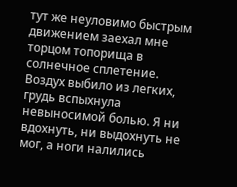тут же неуловимо быстрым движением заехал мне торцом топорища в солнечное сплетение.
Воздух выбило из легких, грудь вспыхнула невыносимой болью. Я ни вдохнуть, ни выдохнуть не мог, а ноги налились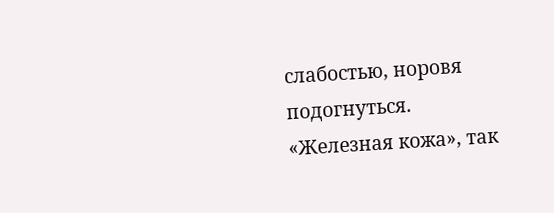слабостью, норовя подогнуться. «Железная кожа», так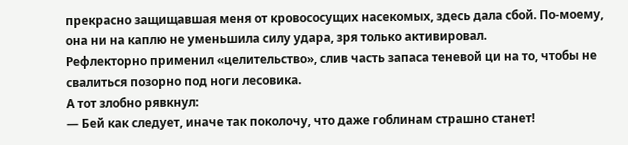прекрасно защищавшая меня от кровососущих насекомых, здесь дала сбой. По-моему, она ни на каплю не уменьшила силу удара, зря только активировал.
Рефлекторно применил «целительство», слив часть запаса теневой ци на то, чтобы не свалиться позорно под ноги лесовика.
А тот злобно рявкнул:
— Бей как следует, иначе так поколочу, что даже гоблинам страшно станет!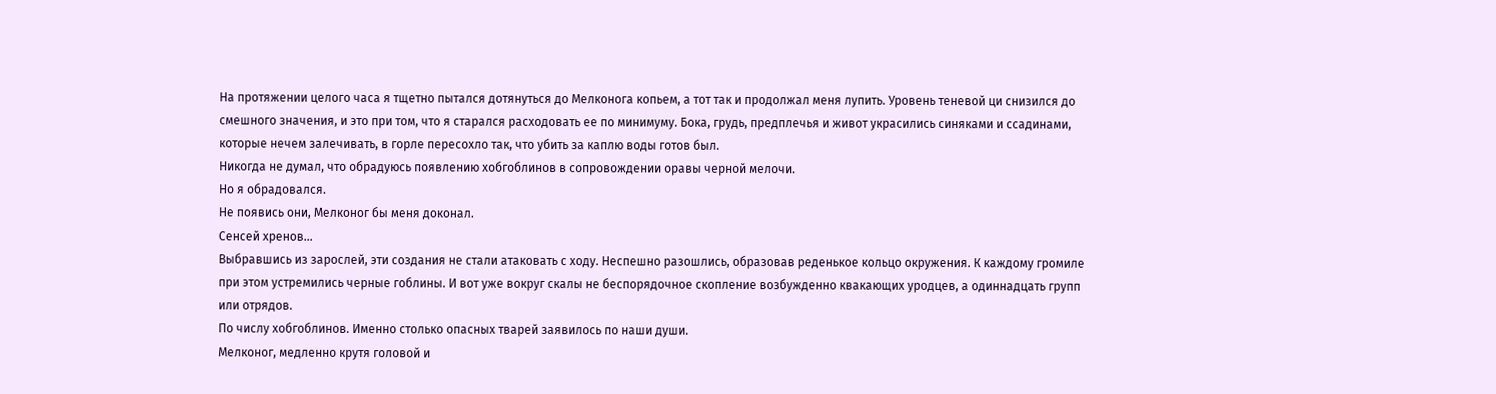На протяжении целого часа я тщетно пытался дотянуться до Мелконога копьем, а тот так и продолжал меня лупить. Уровень теневой ци снизился до смешного значения, и это при том, что я старался расходовать ее по минимуму. Бока, грудь, предплечья и живот украсились синяками и ссадинами, которые нечем залечивать, в горле пересохло так, что убить за каплю воды готов был.
Никогда не думал, что обрадуюсь появлению хобгоблинов в сопровождении оравы черной мелочи.
Но я обрадовался.
Не появись они, Мелконог бы меня доконал.
Сенсей хренов…
Выбравшись из зарослей, эти создания не стали атаковать с ходу. Неспешно разошлись, образовав реденькое кольцо окружения. К каждому громиле при этом устремились черные гоблины. И вот уже вокруг скалы не беспорядочное скопление возбужденно квакающих уродцев, а одиннадцать групп или отрядов.
По числу хобгоблинов. Именно столько опасных тварей заявилось по наши души.
Мелконог, медленно крутя головой и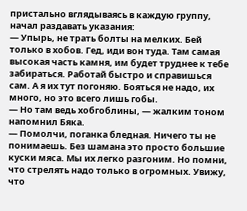пристально вглядываясь в каждую группу, начал раздавать указания:
— Упырь, не трать болты на мелких. Бей только в хобов. Гед, иди вон туда. Там самая высокая часть камня, им будет труднее к тебе забираться. Работай быстро и справишься сам. А я их тут погоняю. Бояться не надо, их много, но это всего лишь гобы.
— Но там ведь хобгоблины, — жалким тоном напомнил Бяка.
— Помолчи, поганка бледная. Ничего ты не понимаешь. Без шамана это просто большие куски мяса. Мы их легко разгоним. Но помни, что стрелять надо только в огромных. Увижу, что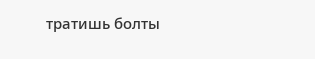тратишь болты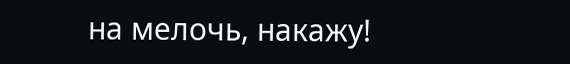на мелочь, накажу!